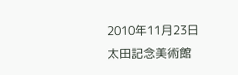2010年11月23日
太田記念美術館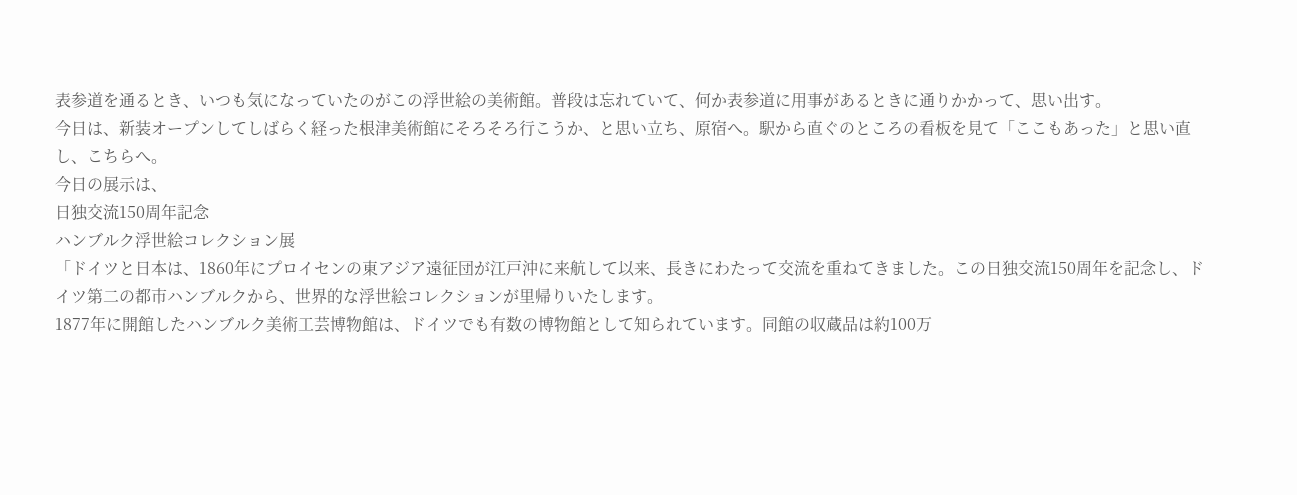表参道を通るとき、いつも気になっていたのがこの浮世絵の美術館。普段は忘れていて、何か表参道に用事があるときに通りかかって、思い出す。
今日は、新装オープンしてしばらく経った根津美術館にそろそろ行こうか、と思い立ち、原宿へ。駅から直ぐのところの看板を見て「ここもあった」と思い直し、こちらへ。
今日の展示は、
日独交流150周年記念
ハンブルク浮世絵コレクション展
「ドイツと日本は、1860年にプロイセンの東アジア遠征団が江戸沖に来航して以来、長きにわたって交流を重ねてきました。この日独交流150周年を記念し、ドイツ第二の都市ハンブルクから、世界的な浮世絵コレクションが里帰りいたします。
1877年に開館したハンブルク美術工芸博物館は、ドイツでも有数の博物館として知られています。同館の収蔵品は約100万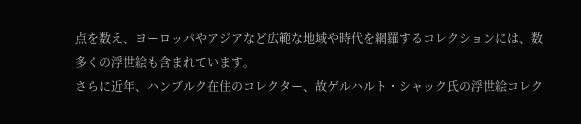点を数え、ヨーロッパやアジアなど広範な地域や時代を網羅するコレクションには、数多くの浮世絵も含まれています。
さらに近年、ハンブルク在住のコレクター、故ゲルハルト・シャック氏の浮世絵コレク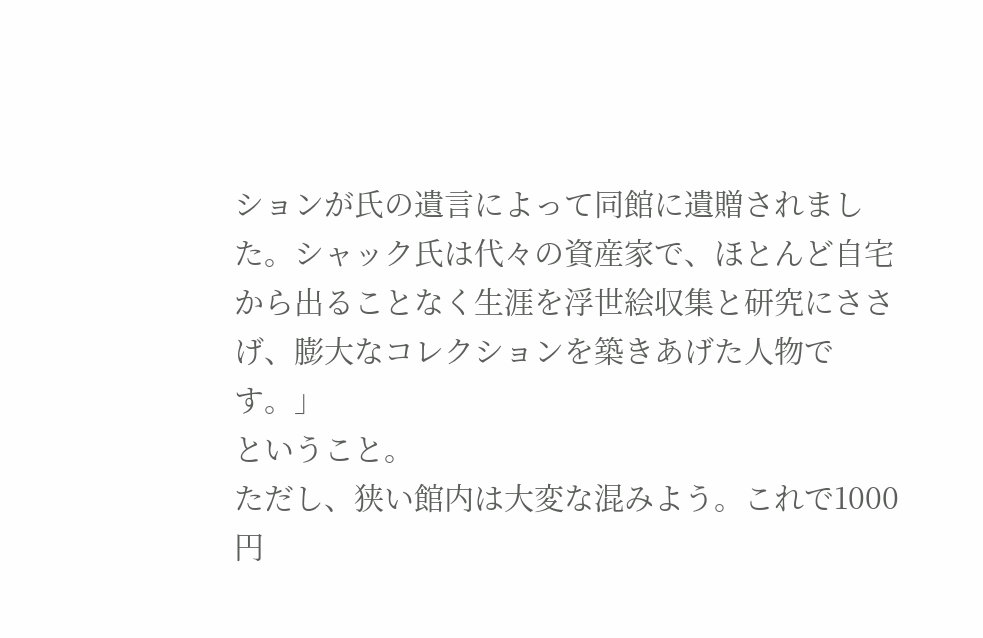ションが氏の遺言によって同館に遺贈されました。シャック氏は代々の資産家で、ほとんど自宅から出ることなく生涯を浮世絵収集と研究にささげ、膨大なコレクションを築きあげた人物です。」
ということ。
ただし、狭い館内は大変な混みよう。これで1000円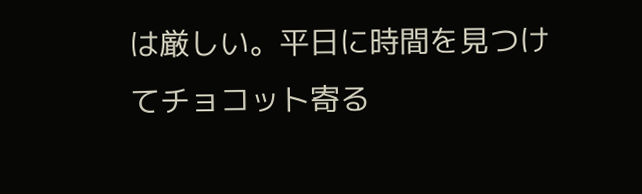は厳しい。平日に時間を見つけてチョコット寄る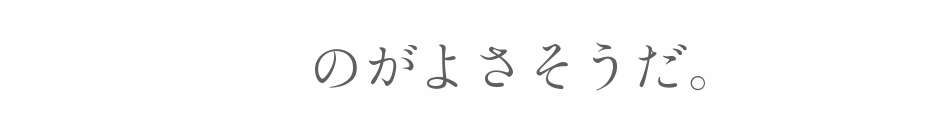のがよさそうだ。